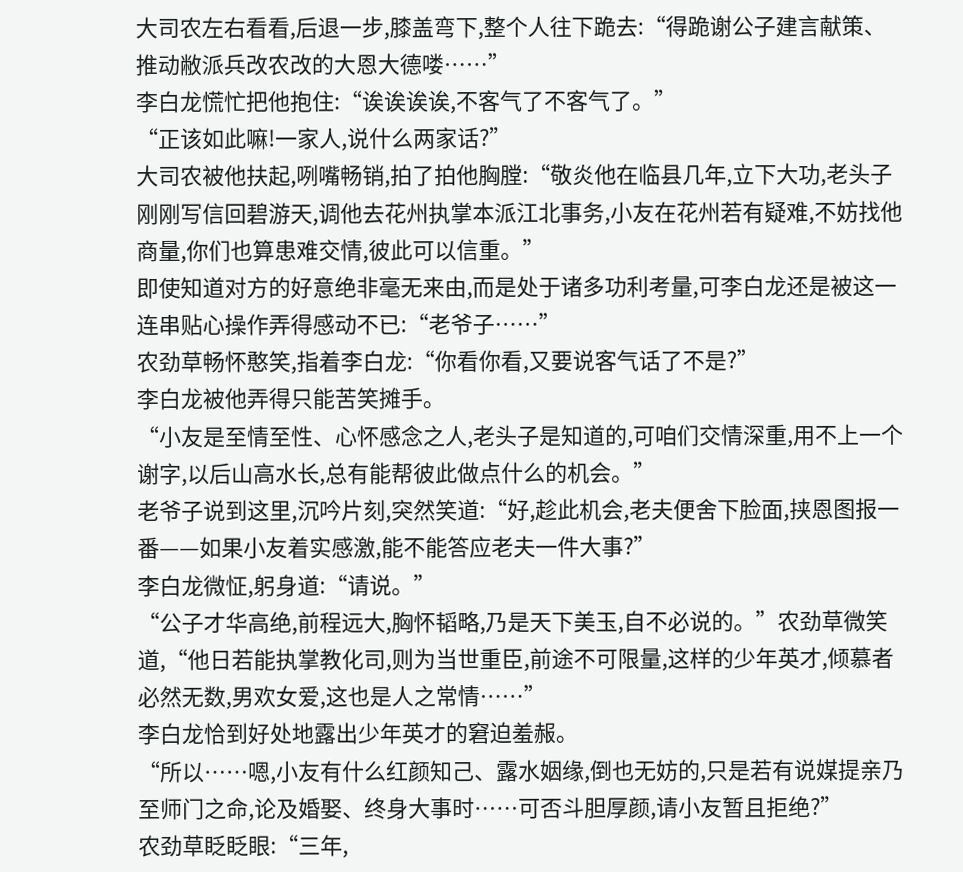大司农左右看看,后退一步,膝盖弯下,整个人往下跪去:“得跪谢公子建言献策、推动敝派兵改农改的大恩大德喽……”
李白龙慌忙把他抱住:“诶诶诶诶,不客气了不客气了。”
“正该如此嘛!一家人,说什么两家话?”
大司农被他扶起,咧嘴畅销,拍了拍他胸膛:“敬炎他在临县几年,立下大功,老头子刚刚写信回碧游天,调他去花州执掌本派江北事务,小友在花州若有疑难,不妨找他商量,你们也算患难交情,彼此可以信重。”
即使知道对方的好意绝非毫无来由,而是处于诸多功利考量,可李白龙还是被这一连串贴心操作弄得感动不已:“老爷子……”
农劲草畅怀憨笑,指着李白龙:“你看你看,又要说客气话了不是?”
李白龙被他弄得只能苦笑摊手。
“小友是至情至性、心怀感念之人,老头子是知道的,可咱们交情深重,用不上一个谢字,以后山高水长,总有能帮彼此做点什么的机会。”
老爷子说到这里,沉吟片刻,突然笑道:“好,趁此机会,老夫便舍下脸面,挟恩图报一番——如果小友着实感激,能不能答应老夫一件大事?”
李白龙微怔,躬身道:“请说。”
“公子才华高绝,前程远大,胸怀韬略,乃是天下美玉,自不必说的。”农劲草微笑道,“他日若能执掌教化司,则为当世重臣,前途不可限量,这样的少年英才,倾慕者必然无数,男欢女爱,这也是人之常情……”
李白龙恰到好处地露出少年英才的窘迫羞赧。
“所以……嗯,小友有什么红颜知己、露水姻缘,倒也无妨的,只是若有说媒提亲乃至师门之命,论及婚娶、终身大事时……可否斗胆厚颜,请小友暂且拒绝?”
农劲草眨眨眼:“三年,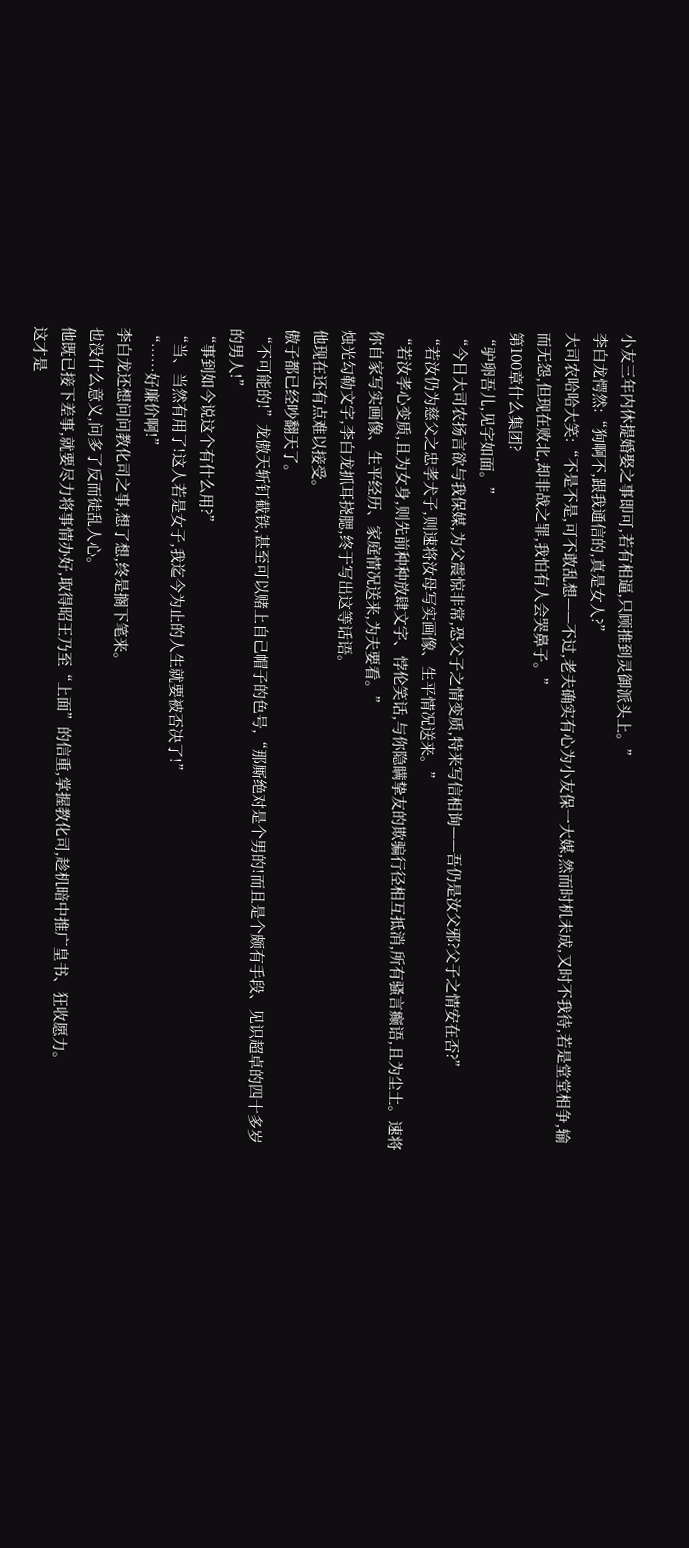小友三年内休提婚娶之事即可,若有相逼,只顾推到灵御派头上。”
李白龙愕然:“狗啊不,跟我通信的,真是女人?”
大司农哈哈大笑:“不是不是,可不敢乱想——不过,老夫确实有心为小友保一大媒,然而时机未成,又时不我待,若是堂堂相争,输而无怨,但现在败北,却非战之罪,我怕有人会哭鼻子。”
第100章什么集团?
“驴卵吾儿,见字如面。”
“今日大司农扬言欲与我保媒,为父震惊非常,恐父子之情变质,特来写信相询——吾仍是汝父邪?父子之情安在否?”
“若汝仍为慈父之忠孝犬子,则速将汝母写实画像、生平情况送来。”
“若汝孝心变质,且为女身,则先前种种放肆文字、悖伦笑话,与你隐瞒挚友的欺骗行径相互抵消,所有骚言癫语,且为尘土。速将你自家写实画像、生平经历、家庭情况送来,为夫要看。”
烛光勾勒文字,李白龙抓耳挠腮,终于写出这等话语。
他现在还有点难以接受。
傲子都已经吵翻天了。
“不可能的!”龙傲天斩钉截铁,甚至可以赌上自己帽子的色号,“那厮绝对是个男的!而且是个颇有手段、见识超卓的四十多岁的男人!”
“事到如今说这个有什么用?”
“当、当然有用了!这人若是女子,我迄今为止的人生就要被否决了!”
“……好廉价啊!”
李白龙还想问问教化司之事,想了想,终是搁下笔来。
也没什么意义,问多了反而徒乱人心。
他既已接下差事,就要尽力将事情办好,取得昭王乃至“上面”的信重,掌握教化司,趁机暗中推广皇书、狂收愿力。
这才是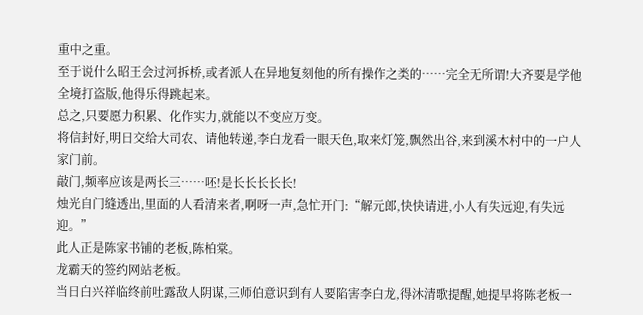重中之重。
至于说什么昭王会过河拆桥,或者派人在异地复刻他的所有操作之类的……完全无所谓!大齐要是学他全境打盗版,他得乐得跳起来。
总之,只要愿力积累、化作实力,就能以不变应万变。
将信封好,明日交给大司农、请他转递,李白龙看一眼天色,取来灯笼,飘然出谷,来到溪木村中的一户人家门前。
敲门,频率应该是两长三……呸!是长长长长长!
烛光自门缝透出,里面的人看清来者,啊呀一声,急忙开门:“解元郎,快快请进,小人有失远迎,有失远迎。”
此人正是陈家书铺的老板,陈柏棠。
龙霸天的签约网站老板。
当日白兴祥临终前吐露敌人阴谋,三师伯意识到有人要陷害李白龙,得沐清歌提醒,她提早将陈老板一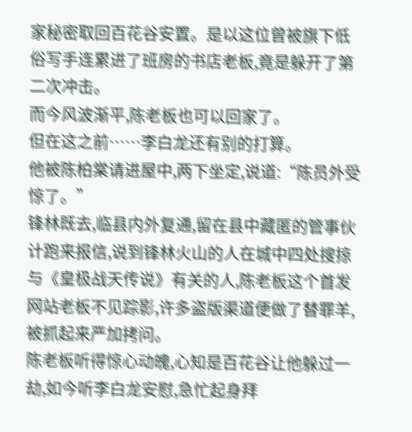家秘密取回百花谷安置。是以这位曾被旗下低俗写手连累进了班房的书店老板,竟是躲开了第二次冲击。
而今风波渐平,陈老板也可以回家了。
但在这之前……李白龙还有别的打算。
他被陈柏棠请进屋中,两下坐定,说道:“陈员外受惊了。”
锋林既去,临县内外复通,留在县中藏匿的管事伙计跑来报信,说到锋林火山的人在城中四处搜掠与《皇极战天传说》有关的人,陈老板这个首发网站老板不见踪影,许多盗版渠道便做了替罪羊,被抓起来严加拷问。
陈老板听得惊心动魄,心知是百花谷让他躲过一劫,如今听李白龙安慰,急忙起身拜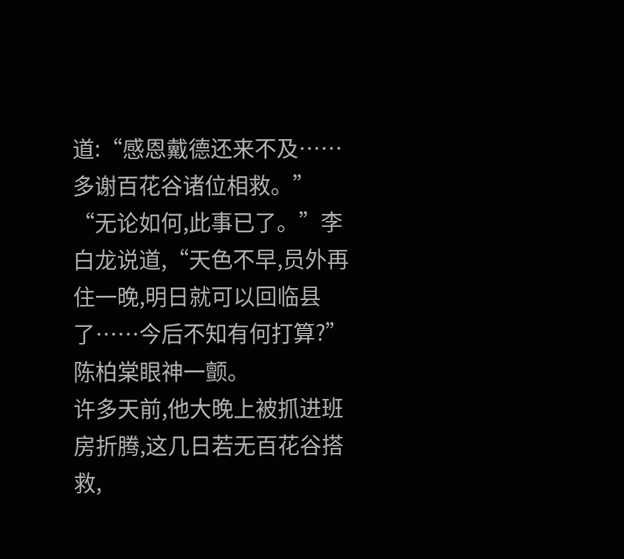道:“感恩戴德还来不及……多谢百花谷诸位相救。”
“无论如何,此事已了。”李白龙说道,“天色不早,员外再住一晚,明日就可以回临县了……今后不知有何打算?”
陈柏棠眼神一颤。
许多天前,他大晚上被抓进班房折腾,这几日若无百花谷搭救,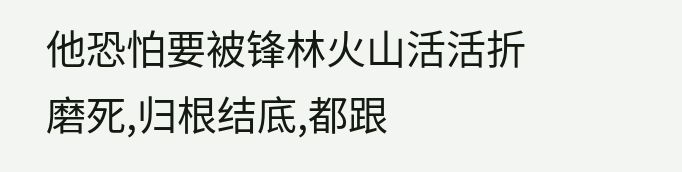他恐怕要被锋林火山活活折磨死,归根结底,都跟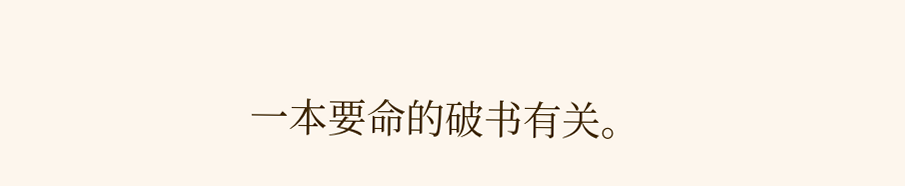一本要命的破书有关。